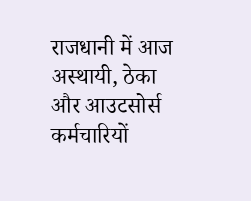राजधानी में आज अस्थायी, ठेका और आउटसोर्स कर्मचारियों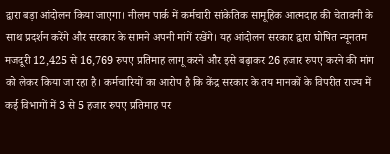द्वारा बड़ा आंदोलन किया जाएगा। नीलम पार्क में कर्मचारी सांकेतिक सामूहिक आत्मदाह की चेतावनी के साथ प्रदर्शन करेंगे और सरकार के सामने अपनी मांगें रखेंगे। यह आंदोलन सरकार द्वारा घोषित न्यूनतम मजदूरी 12,425 से 16,769 रुपए प्रतिमाह लागू करने और इसे बढ़ाकर 26 हजार रुपए करने की मांग को लेकर किया जा रहा है। कर्मचारियों का आरोप है कि केंद्र सरकार के तय मानकों के विपरीत राज्य में कई विभागों में 3 से 5 हजार रुपए प्रतिमाह पर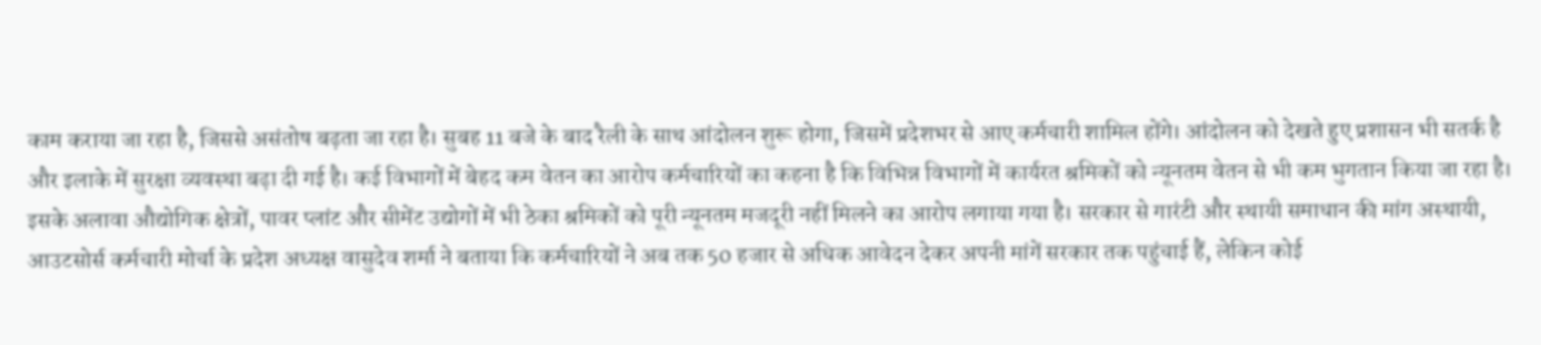काम कराया जा रहा है, जिससे असंतोष बढ़ता जा रहा है। सुबह 11 बजे के बाद रैली के साथ आंदोलन शुरू होगा, जिसमें प्रदेशभर से आए कर्मचारी शामिल होंगे। आंदोलन को देखते हुए प्रशासन भी सतर्क है और इलाके में सुरक्षा व्यवस्था बढ़ा दी गई है। कई विभागों में बेहद कम वेतन का आरोप कर्मचारियों का कहना है कि विभिन्न विभागों में कार्यरत श्रमिकों को न्यूनतम वेतन से भी कम भुगतान किया जा रहा है। इसके अलावा औद्योगिक क्षेत्रों, पावर प्लांट और सीमेंट उद्योगों में भी ठेका श्रमिकों को पूरी न्यूनतम मजदूरी नहीं मिलने का आरोप लगाया गया है। सरकार से गारंटी और स्थायी समाधान की मांग अस्थायी, आउटसोर्स कर्मचारी मोर्चा के प्रदेश अध्यक्ष वासुदेव शर्मा ने बताया कि कर्मचारियों ने अब तक 50 हजार से अधिक आवेदन देकर अपनी मांगें सरकार तक पहुंचाई हैं, लेकिन कोई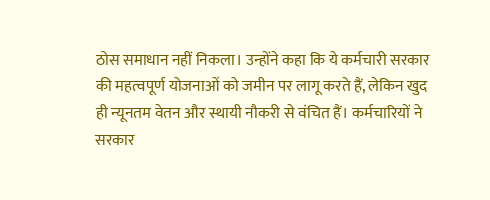ठोस समाधान नहीं निकला। उन्होंने कहा कि ये कर्मचारी सरकार की महत्वपूर्ण योजनाओं को जमीन पर लागू करते हैं, लेकिन खुद ही न्यूनतम वेतन और स्थायी नौकरी से वंचित हैं। कर्मचारियों ने सरकार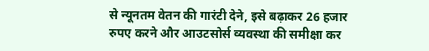से न्यूनतम वेतन की गारंटी देने, इसे बढ़ाकर 26 हजार रुपए करने और आउटसोर्स व्यवस्था की समीक्षा कर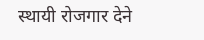स्थायी रोजगार देने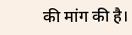की मांग की है।